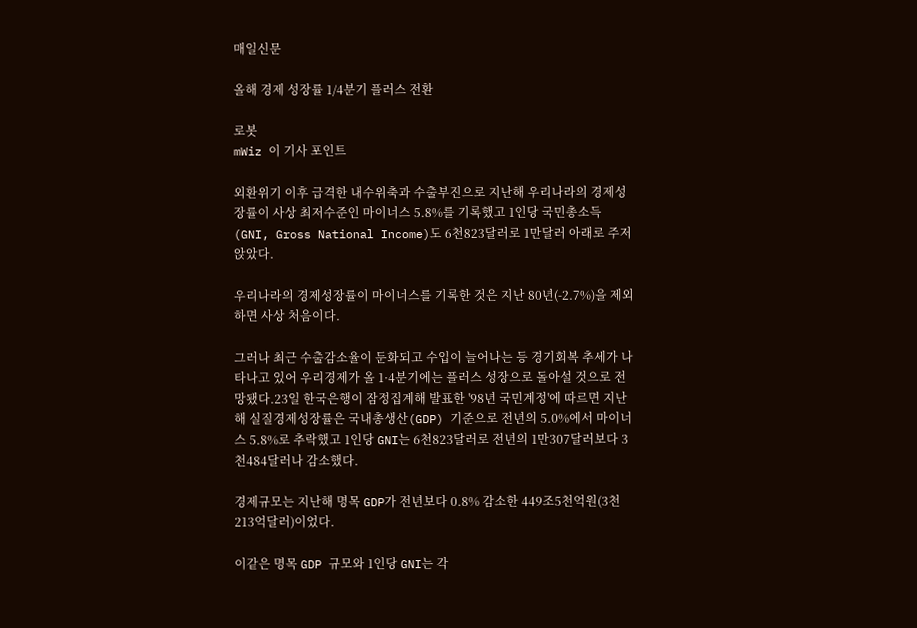매일신문

올해 경제 성장률 1/4분기 플러스 전환

로봇
mWiz 이 기사 포인트

외환위기 이후 급격한 내수위축과 수출부진으로 지난해 우리나라의 경제성장률이 사상 최저수준인 마이너스 5.8%를 기록했고 1인당 국민총소득(GNI, Gross National Income)도 6천823달러로 1만달러 아래로 주저앉았다.

우리나라의 경제성장률이 마이너스를 기록한 것은 지난 80년(-2.7%)을 제외하면 사상 처음이다.

그러나 최근 수출감소율이 둔화되고 수입이 늘어나는 등 경기회복 추세가 나타나고 있어 우리경제가 올 1·4분기에는 플러스 성장으로 돌아설 것으로 전망됐다.23일 한국은행이 잠정집계해 발표한 '98년 국민계정'에 따르면 지난해 실질경제성장률은 국내총생산(GDP) 기준으로 전년의 5.0%에서 마이너스 5.8%로 추락했고 1인당 GNI는 6천823달러로 전년의 1만307달러보다 3천484달러나 감소했다.

경제규모는 지난해 명목 GDP가 전년보다 0.8% 감소한 449조5천억원(3천213억달러)이었다.

이같은 명목 GDP 규모와 1인당 GNI는 각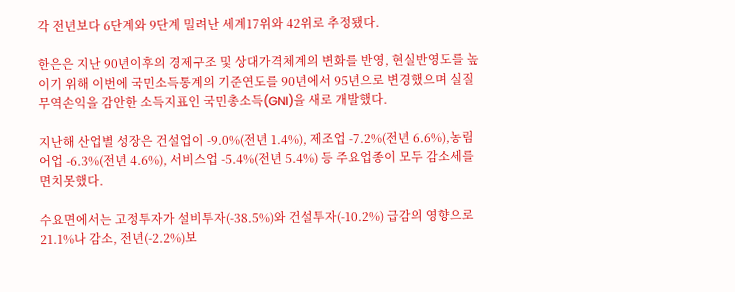각 전년보다 6단계와 9단계 밀려난 세계17위와 42위로 추정됐다.

한은은 지난 90년이후의 경제구조 및 상대가격체계의 변화를 반영, 현실반영도를 높이기 위해 이번에 국민소득통계의 기준연도를 90년에서 95년으로 변경했으며 실질 무역손익을 감안한 소득지표인 국민총소득(GNI)을 새로 개발했다.

지난해 산업별 성장은 건설업이 -9.0%(전년 1.4%), 제조업 -7.2%(전년 6.6%),농림어업 -6.3%(전년 4.6%), 서비스업 -5.4%(전년 5.4%) 등 주요업종이 모두 감소세를 면치못했다.

수요면에서는 고정투자가 설비투자(-38.5%)와 건설투자(-10.2%) 급감의 영향으로 21.1%나 감소, 전년(-2.2%)보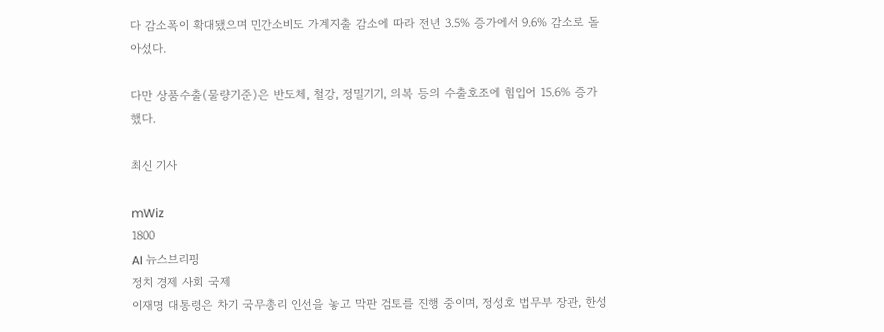다 감소폭이 확대됐으며 민간소비도 가계지출 감소에 따라 전년 3.5% 증가에서 9.6% 감소로 돌아섰다.

다만 상품수출(물량기준)은 반도체, 철강, 정밀기기, 의복 등의 수출호조에 힘입어 15.6% 증가했다.

최신 기사

mWiz
1800
AI 뉴스브리핑
정치 경제 사회 국제
이재명 대통령은 차기 국무총리 인선을 놓고 막판 검토를 진행 중이며, 정성호 법무부 장관, 한성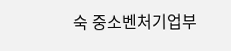숙 중소벤처기업부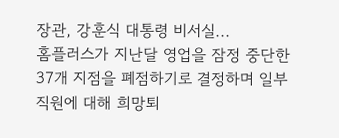장관, 강훈식 대통령 비서실...
홈플러스가 지난달 영업을 잠정 중단한 37개 지점을 폐점하기로 결정하며 일부 직원에 대해 희망퇴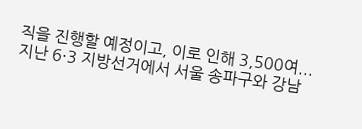직을 진행할 예정이고, 이로 인해 3,500여...
지난 6·3 지방선거에서 서울 송파구와 강남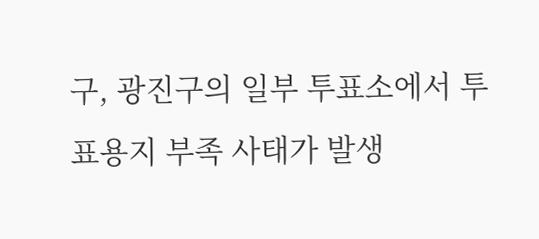구, 광진구의 일부 투표소에서 투표용지 부족 사태가 발생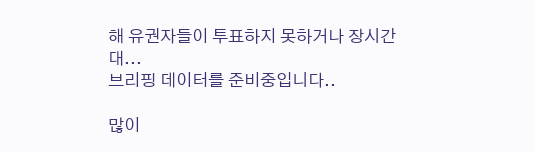해 유권자들이 투표하지 못하거나 장시간 대...
브리핑 데이터를 준비중입니다..

많이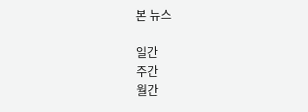본 뉴스

일간
주간
월간